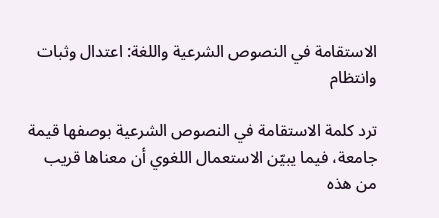الاستقامة في النصوص الشرعية واللغة: اعتدال وثبات وانتظام

ترد كلمة الاستقامة في النصوص الشرعية بوصفها قيمة جامعة، فيما يبيّن الاستعمال اللغوي أن معناها قريب من هذه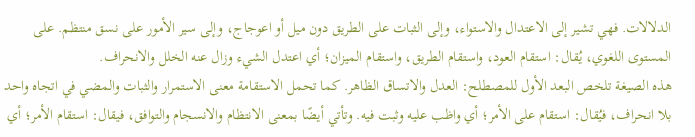الدلالات. فهي تشير إلى الاعتدال والاستواء، وإلى الثبات على الطريق دون ميل أو اعوجاج، وإلى سير الأمور على نسق منتظم. على المستوى اللغوي، يُقال: استقام العود، واستقام الطريق، واستقام الميزان؛ أي اعتدل الشيء وزال عنه الخلل والانحراف.
هذه الصيغة تلخص البعد الأول للمصطلح: العدل والاتساق الظاهر. كما تحمل الاستقامة معنى الاستمرار والثبات والمضي في اتجاه واحد بلا انحراف، فيُقال: استقام على الأمر؛ أي واظب عليه وثبت فيه. وتأتي أيضًا بمعنى الانتظام والانسجام والتوافق، فيقال: استقام الأمر؛ أي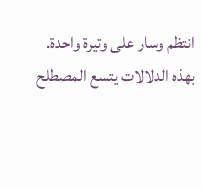انتظم وسار على وتيرة واحدة.
بهذه الدلالات يتسع المصطلح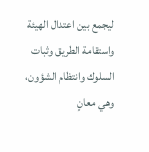ليجمع بين اعتدال الهيئة واستقامة الطريق وثبات السلوك وانتظام الشؤون، وهي معانٍ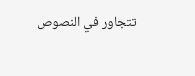تتجاور في النصوص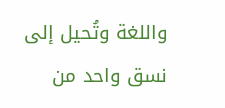واللغة وتُحيل إلى نسق واحد من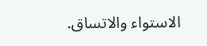الاستواء والاتساق.